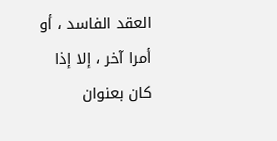العقد الفاسد ، أو أمرا آخر ، إلا إذا كان بعنوان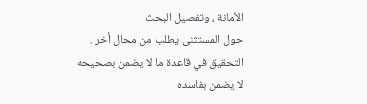الأمانة ، وتفصيل البحث
حول المستثنى يطلب من محال أخر .
التحقيق في قاعدة ما لا يضمن بصحيحه لا يضمن بفاسده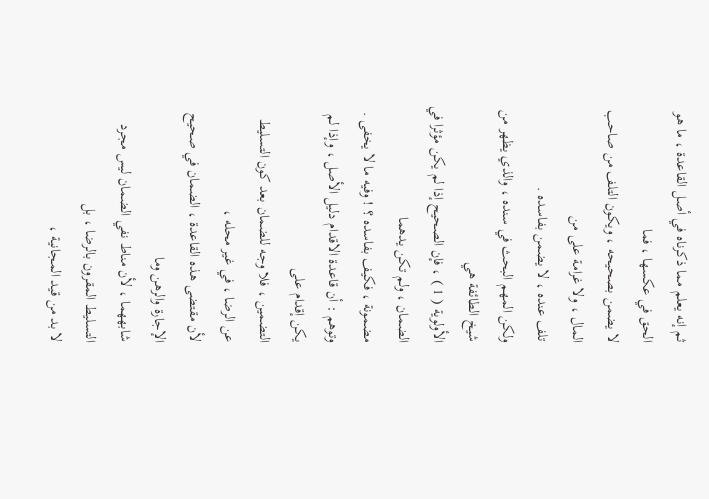ثم إنه يعلم مما ذكرناه في أصل القاعدة ، ما هو الحق في عكسها ، فما
لا يضمن بصحيحه ، ويكون التلف من صاحب المال ، ولا غرامة على من
تلف عنده ، لا يضمن بفاسده .
ولكن المهم البحث في سنده ، والذي يظهر من شيخ الطائفة هي
الأولوية ( 1 ) ، فإن الصحيح إذا لم يكن مؤثرا في الضمان ، ولم تكن يدهما
مضمونة ، فكيف بفاسده ؟ ! وفيه ما لا يخفى .
وتوهم : أن قاعدة الاقدام دليل الأصل ، وإذا لم يكن إقدام على
التضمين ، فلا وجه للضمان بعد كون التسليط عن الرضا ، في غير محله ،
لأن مقتضى هذه القاعدة ، الضمان في صحيح الإجارة والرهن وما
شابههما ، لأن مناط نفي الضمان ليس مجرد التسليط المقرون بالرضا ، بل
لا بد من قيد المجانية ،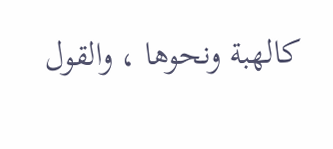كالهبة ونحوها ، والقول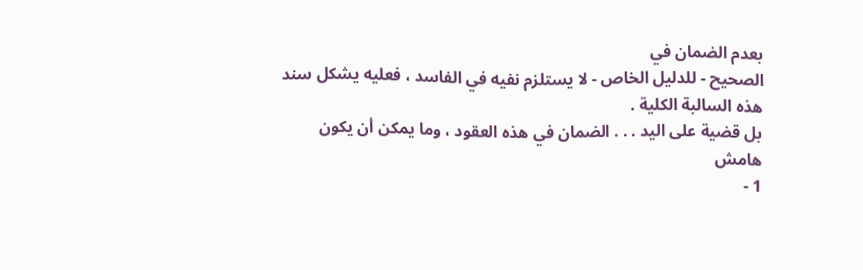بعدم الضمان في
الصحيح - للدليل الخاص - لا يستلزم نفيه في الفاسد ، فعليه يشكل سند
هذه السالبة الكلية .
بل قضية على اليد . . . الضمان في هذه العقود ، وما يمكن أن يكون
هامش
1 -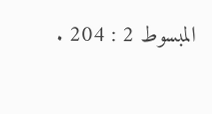المبسوط 2 : 204 .